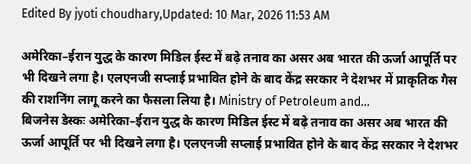Edited By jyoti choudhary,Updated: 10 Mar, 2026 11:53 AM

अमेरिका–ईरान युद्ध के कारण मिडिल ईस्ट में बढ़े तनाव का असर अब भारत की ऊर्जा आपूर्ति पर भी दिखने लगा है। एलएनजी सप्लाई प्रभावित होने के बाद केंद्र सरकार ने देशभर में प्राकृतिक गैस की राशनिंग लागू करने का फैसला लिया है। Ministry of Petroleum and...
बिजनेस डेस्कः अमेरिका–ईरान युद्ध के कारण मिडिल ईस्ट में बढ़े तनाव का असर अब भारत की ऊर्जा आपूर्ति पर भी दिखने लगा है। एलएनजी सप्लाई प्रभावित होने के बाद केंद्र सरकार ने देशभर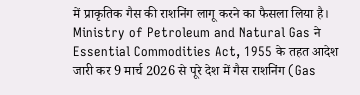में प्राकृतिक गैस की राशनिंग लागू करने का फैसला लिया है। Ministry of Petroleum and Natural Gas ने Essential Commodities Act, 1955 के तहत आदेश जारी कर 9 मार्च 2026 से पूरे देश में गैस राशनिंग (Gas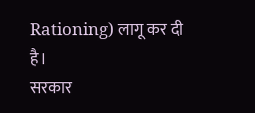Rationing) लागू कर दी है।
सरकार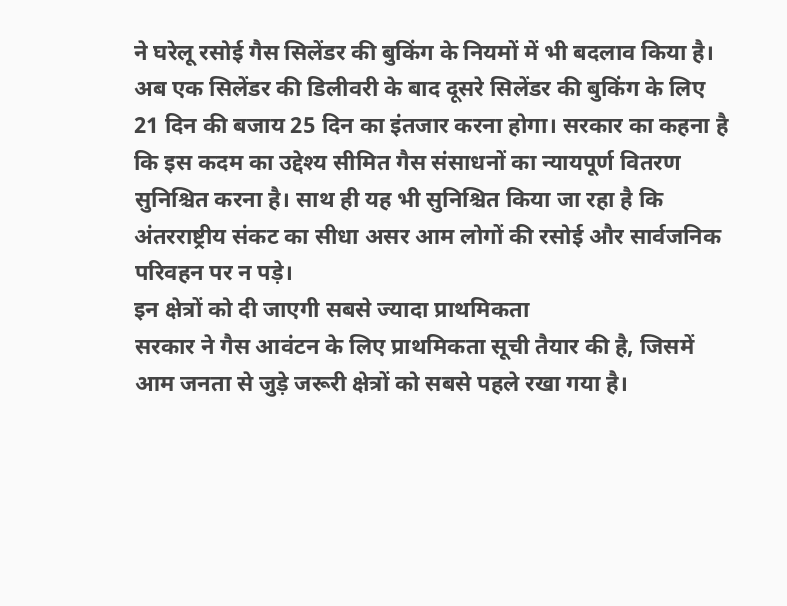ने घरेलू रसोई गैस सिलेंडर की बुकिंग के नियमों में भी बदलाव किया है। अब एक सिलेंडर की डिलीवरी के बाद दूसरे सिलेंडर की बुकिंग के लिए 21 दिन की बजाय 25 दिन का इंतजार करना होगा। सरकार का कहना है कि इस कदम का उद्देश्य सीमित गैस संसाधनों का न्यायपूर्ण वितरण सुनिश्चित करना है। साथ ही यह भी सुनिश्चित किया जा रहा है कि अंतरराष्ट्रीय संकट का सीधा असर आम लोगों की रसोई और सार्वजनिक परिवहन पर न पड़े।
इन क्षेत्रों को दी जाएगी सबसे ज्यादा प्राथमिकता
सरकार ने गैस आवंटन के लिए प्राथमिकता सूची तैयार की है, जिसमें आम जनता से जुड़े जरूरी क्षेत्रों को सबसे पहले रखा गया है।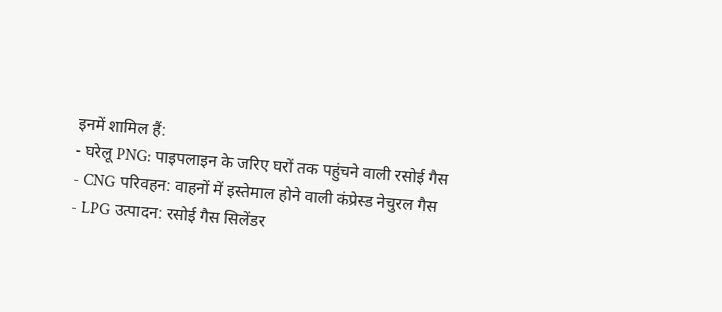इनमें शामिल हैं:
- घरेलू PNG: पाइपलाइन के जरिए घरों तक पहुंचने वाली रसोई गैस
- CNG परिवहन: वाहनों में इस्तेमाल होने वाली कंप्रेस्ड नेचुरल गैस
- LPG उत्पादन: रसोई गैस सिलेंडर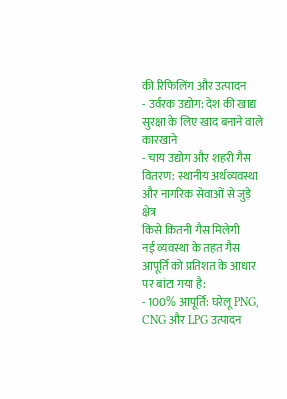की रिफिलिंग और उत्पादन
- उर्वरक उद्योग: देश की खाद्य सुरक्षा के लिए खाद बनाने वाले कारखाने
- चाय उद्योग और शहरी गैस वितरण: स्थानीय अर्थव्यवस्था और नागरिक सेवाओं से जुड़े क्षेत्र
किसे कितनी गैस मिलेगी
नई व्यवस्था के तहत गैस आपूर्ति को प्रतिशत के आधार पर बांटा गया है:
- 100% आपूर्ति: घरेलू PNG, CNG और LPG उत्पादन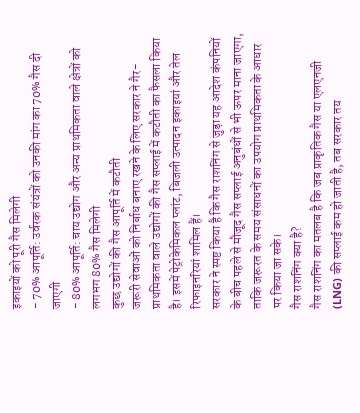इकाइयों को पूरी गैस मिलेगी
- 70% आपूर्ति: उर्वरक संयंत्रों को उनकी मांग का 70% गैस दी जाएगी
- 80% आपूर्ति: चाय उद्योग और अन्य प्राथमिकता वाले क्षेत्रों को लगभग 80% गैस मिलेगी
कुछ उद्योगों की गैस आपूर्ति में कटौती
जरूरी सेवाओं को निर्बाध बनाए रखने के लिए सरकार ने गैर-प्राथमिकता वाले उद्योगों की गैस सप्लाई में कटौती का फैसला किया है। इसमें पेट्रोकेमिकल प्लांट, बिजली उत्पादन इकाइयां और तेल रिफाइनरियां शामिल हैं।
सरकार ने स्पष्ट किया है कि गैस राशनिंग से जुड़ा यह आदेश कंपनियों के बीच पहले से मौजूद गैस सप्लाई अनुबंधों से भी ऊपर माना जाएगा, ताकि जरूरत के समय संसाधनों का उपयोग प्राथमिकता के आधार पर किया जा सके।
गैस राशनिंग क्या है?
गैस राशनिंग का मतलब है कि जब प्राकृतिक गैस या एलएनजी (LNG) की सप्लाई कम हो जाती है, तब सरकार तय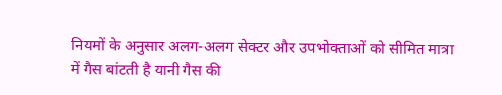नियमों के अनुसार अलग-अलग सेक्टर और उपभोक्ताओं को सीमित मात्रा में गैस बांटती है यानी गैस की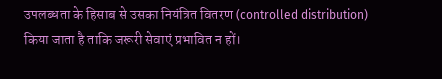उपलब्धता के हिसाब से उसका नियंत्रित वितरण (controlled distribution) किया जाता है ताकि जरूरी सेवाएं प्रभावित न हों।